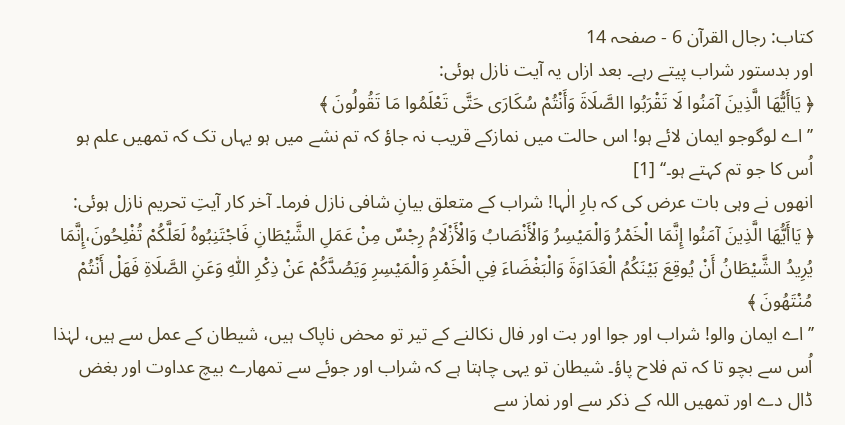کتاب: رجال القرآن 6 - صفحہ 14
اور بدستور شراب پیتے رہے۔ بعد ازاں یہ آیت نازل ہوئی:
﴿ يَاأَيُّهَا الَّذِينَ آمَنُوا لَا تَقْرَبُوا الصَّلَاةَ وَأَنْتُمْ سُكَارَى حَتَّى تَعْلَمُوا مَا تَقُولُونَ ﴾
’’ اے لوگوجو ایمان لائے ہو! اس حالت میں نمازکے قریب نہ جاؤ کہ تم نشے میں ہو یہاں تک کہ تمھیں علم ہو اُس کا جو تم کہتے ہو۔‘‘ [1]
انھوں نے وہی بات عرض کی کہ بارِ الٰہا! شراب کے متعلق بیانِ شافی نازل فرما۔ آخر کار آیتِ تحریم نازل ہوئی:
﴿ يَاأَيُّهَا الَّذِينَ آمَنُوا إِنَّمَا الْخَمْرُ وَالْمَيْسِرُ وَالْأَنْصَابُ وَالْأَزْلَامُ رِجْسٌ مِنْ عَمَلِ الشَّيْطَانِ فَاجْتَنِبُوهُ لَعَلَّكُمْ تُفْلِحُونَ،إِنَّمَا يُرِيدُ الشَّيْطَانُ أَنْ يُوقِعَ بَيْنَكُمُ الْعَدَاوَةَ وَالْبَغْضَاءَ فِي الْخَمْرِ وَالْمَيْسِرِ وَيَصُدَّكُمْ عَنْ ذِكْرِ اللّٰهِ وَعَنِ الصَّلَاةِ فَهَلْ أَنْتُمْ مُنْتَهُونَ ﴾
’’اے ایمان والو! شراب اور جوا اور بت اور فال نکالنے کے تیر تو محض ناپاک ہیں، شیطان کے عمل سے ہیں، لہٰذا اُس سے بچو تا کہ تم فلاح پاؤ۔ شیطان تو یہی چاہتا ہے کہ شراب اور جوئے سے تمھارے بیچ عداوت اور بغض ڈال دے اور تمھیں اللہ کے ذکر سے اور نماز سے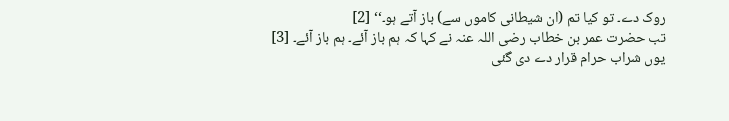روک دے۔ تو کیا تم (ان شیطانی کاموں سے) باز آتے ہو۔‘‘ [2]
تب حضرت عمر بن خطاب رضی اللہ عنہ نے کہا کہ ہم باز آئے۔ ہم باز آئے۔ [3]
یوں شراب حرام قرار دے دی گئی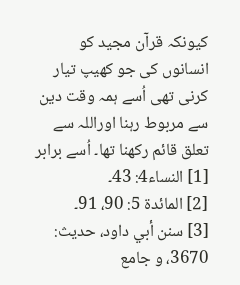کیونکہ قرآن مجید کو انسانوں کی جو کھیپ تیار کرنی تھی اُسے ہمہ وقت دین سے مربوط رہنا اوراللہ سے تعلق قائم رکھنا تھا۔ اُسے برابر
[1] النساء4: 43۔
[2] المائدۃ 5: 90، 91۔
[3] سنن أبي داود، حدیث: 3670، و جامع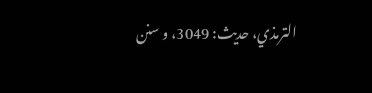الترمذي، حدیث: 3049، و سنن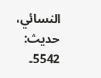النسائي، حدیث: 5542۔